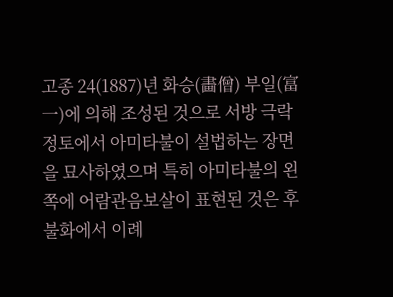고종 24(1887)년 화승(畵僧) 부일(富一)에 의해 조성된 것으로 서방 극락정토에서 아미타불이 설법하는 장면을 묘사하였으며 특히 아미타불의 왼쪽에 어람관음보살이 표현된 것은 후불화에서 이례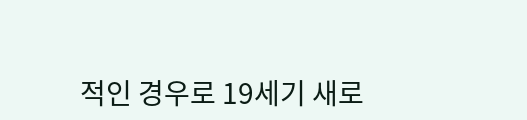적인 경우로 19세기 새로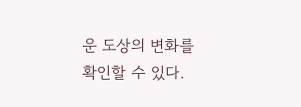운 도상의 변화를 확인할 수 있다.